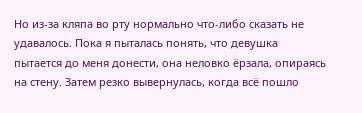Но из-за кляпа во рту нормально что-либо сказать не удавалось. Пока я пыталась понять, что девушка пытается до меня донести, она неловко ёрзала, опираясь на стену. Затем резко вывернулась, когда всё пошло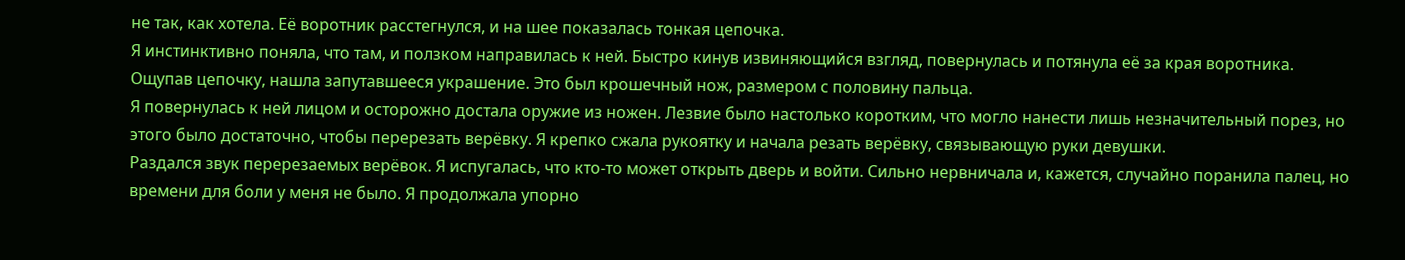не так, как хотела. Её воротник расстегнулся, и на шее показалась тонкая цепочка.
Я инстинктивно поняла, что там, и ползком направилась к ней. Быстро кинув извиняющийся взгляд, повернулась и потянула её за края воротника. Ощупав цепочку, нашла запутавшееся украшение. Это был крошечный нож, размером с половину пальца.
Я повернулась к ней лицом и осторожно достала оружие из ножен. Лезвие было настолько коротким, что могло нанести лишь незначительный порез, но этого было достаточно, чтобы перерезать верёвку. Я крепко сжала рукоятку и начала резать верёвку, связывающую руки девушки.
Раздался звук перерезаемых верёвок. Я испугалась, что кто-то может открыть дверь и войти. Сильно нервничала и, кажется, случайно поранила палец, но времени для боли у меня не было. Я продолжала упорно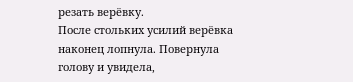резать верёвку.
После стольких усилий верёвка наконец лопнула. Повернула голову и увидела,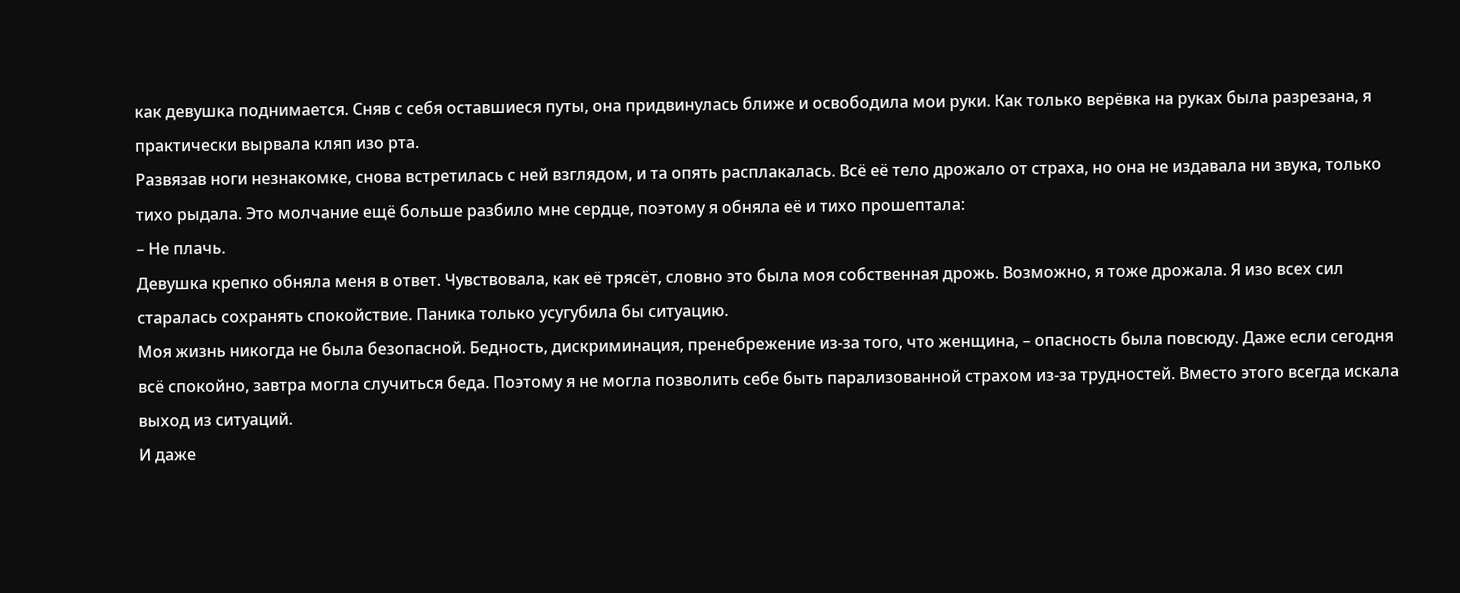как девушка поднимается. Сняв с себя оставшиеся путы, она придвинулась ближе и освободила мои руки. Как только верёвка на руках была разрезана, я практически вырвала кляп изо рта.
Развязав ноги незнакомке, снова встретилась с ней взглядом, и та опять расплакалась. Всё её тело дрожало от страха, но она не издавала ни звука, только тихо рыдала. Это молчание ещё больше разбило мне сердце, поэтому я обняла её и тихо прошептала:
– Не плачь.
Девушка крепко обняла меня в ответ. Чувствовала, как её трясёт, словно это была моя собственная дрожь. Возможно, я тоже дрожала. Я изо всех сил старалась сохранять спокойствие. Паника только усугубила бы ситуацию.
Моя жизнь никогда не была безопасной. Бедность, дискриминация, пренебрежение из-за того, что женщина, – опасность была повсюду. Даже если сегодня всё спокойно, завтра могла случиться беда. Поэтому я не могла позволить себе быть парализованной страхом из-за трудностей. Вместо этого всегда искала выход из ситуаций.
И даже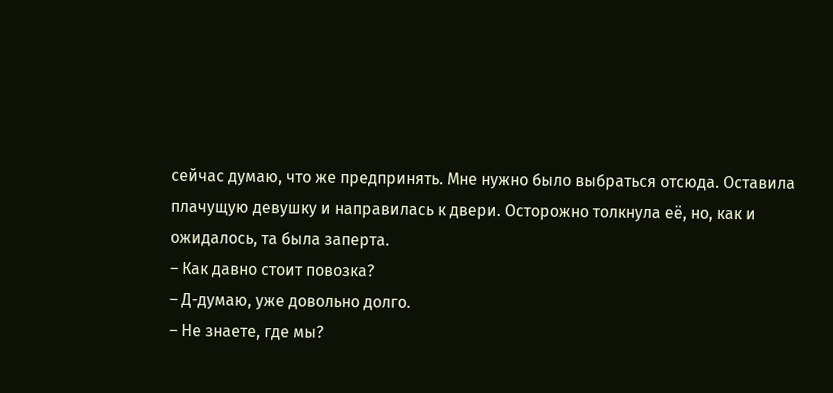сейчас думаю, что же предпринять. Мне нужно было выбраться отсюда. Оставила плачущую девушку и направилась к двери. Осторожно толкнула её, но, как и ожидалось, та была заперта.
– Как давно стоит повозка?
– Д-думаю, уже довольно долго.
– Не знаете, где мы?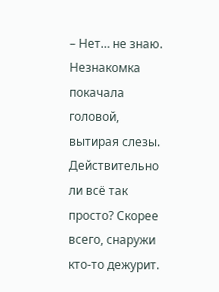– Нет… не знаю.
Незнакомка покачала головой, вытирая слезы. Действительно ли всё так просто? Скорее всего, снаружи кто-то дежурит.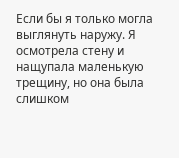Если бы я только могла выглянуть наружу. Я осмотрела стену и нащупала маленькую трещину, но она была слишком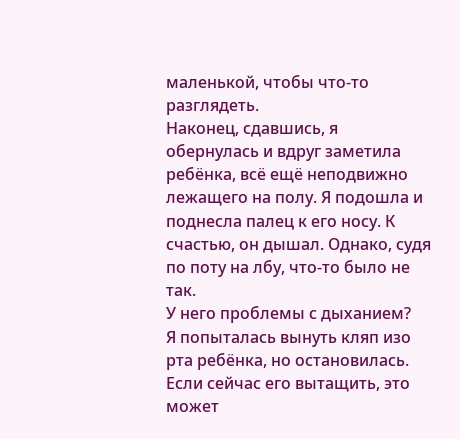маленькой, чтобы что-то разглядеть.
Наконец, сдавшись, я обернулась и вдруг заметила ребёнка, всё ещё неподвижно лежащего на полу. Я подошла и поднесла палец к его носу. К счастью, он дышал. Однако, судя по поту на лбу, что-то было не так.
У него проблемы с дыханием?
Я попыталась вынуть кляп изо рта ребёнка, но остановилась. Если сейчас его вытащить, это может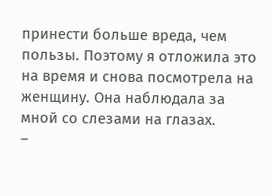принести больше вреда, чем пользы. Поэтому я отложила это на время и снова посмотрела на женщину. Она наблюдала за мной со слезами на глазах.
–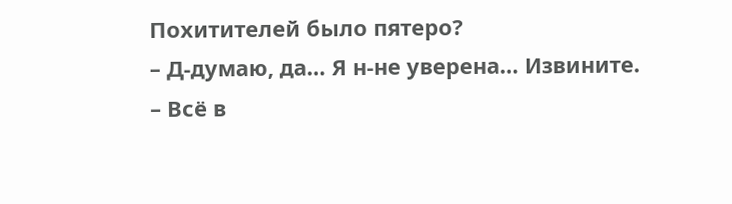Похитителей было пятеро?
– Д-думаю, да… Я н-не уверена… Извините.
– Всё в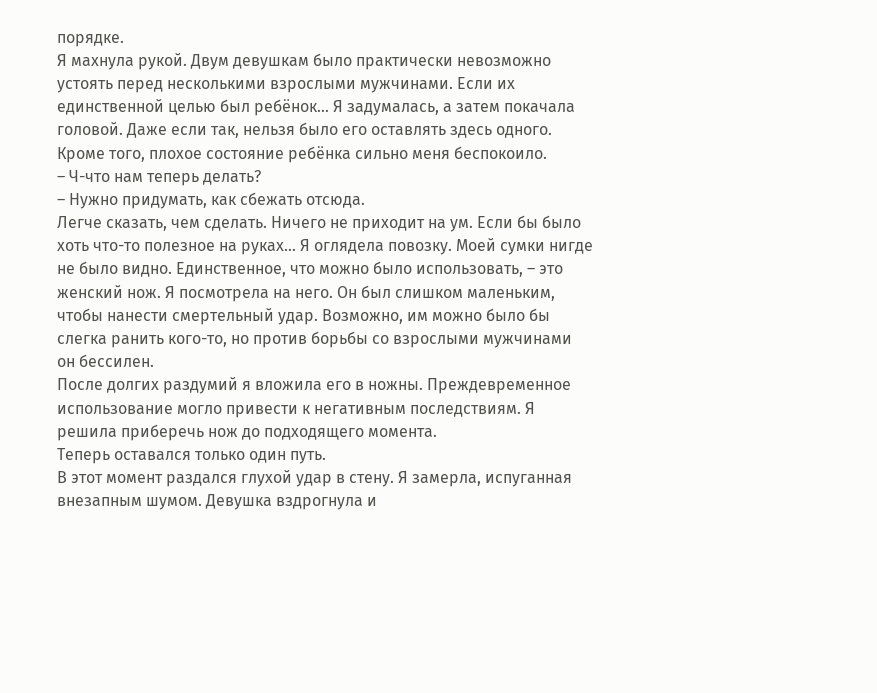порядке.
Я махнула рукой. Двум девушкам было практически невозможно устоять перед несколькими взрослыми мужчинами. Если их единственной целью был ребёнок… Я задумалась, а затем покачала головой. Даже если так, нельзя было его оставлять здесь одного. Кроме того, плохое состояние ребёнка сильно меня беспокоило.
– Ч-что нам теперь делать?
– Нужно придумать, как сбежать отсюда.
Легче сказать, чем сделать. Ничего не приходит на ум. Если бы было хоть что-то полезное на руках… Я оглядела повозку. Моей сумки нигде не было видно. Единственное, что можно было использовать, – это женский нож. Я посмотрела на него. Он был слишком маленьким, чтобы нанести смертельный удар. Возможно, им можно было бы слегка ранить кого-то, но против борьбы со взрослыми мужчинами он бессилен.
После долгих раздумий я вложила его в ножны. Преждевременное использование могло привести к негативным последствиям. Я решила приберечь нож до подходящего момента.
Теперь оставался только один путь.
В этот момент раздался глухой удар в стену. Я замерла, испуганная внезапным шумом. Девушка вздрогнула и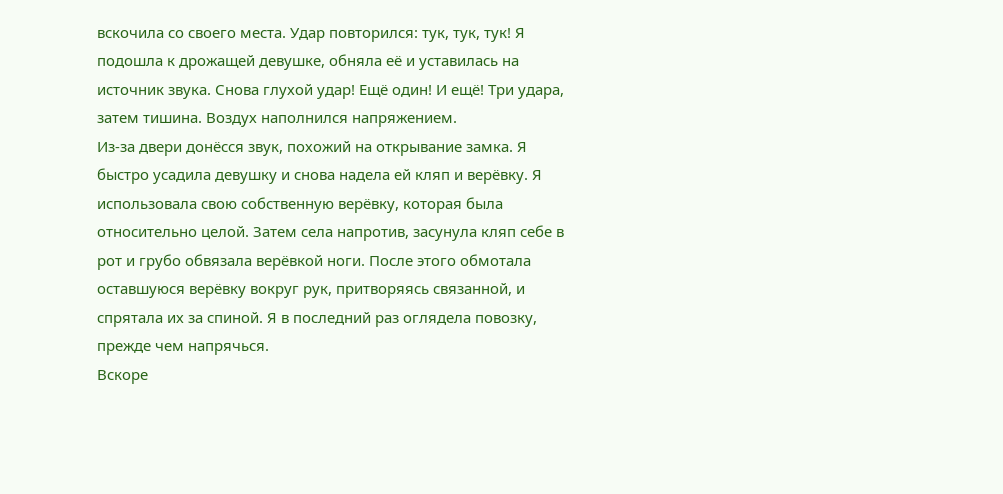вскочила со своего места. Удар повторился: тук, тук, тук! Я подошла к дрожащей девушке, обняла её и уставилась на источник звука. Снова глухой удар! Ещё один! И ещё! Три удара, затем тишина. Воздух наполнился напряжением.
Из-за двери донёсся звук, похожий на открывание замка. Я быстро усадила девушку и снова надела ей кляп и верёвку. Я использовала свою собственную верёвку, которая была относительно целой. Затем села напротив, засунула кляп себе в рот и грубо обвязала верёвкой ноги. После этого обмотала оставшуюся верёвку вокруг рук, притворяясь связанной, и спрятала их за спиной. Я в последний раз оглядела повозку, прежде чем напрячься.
Вскоре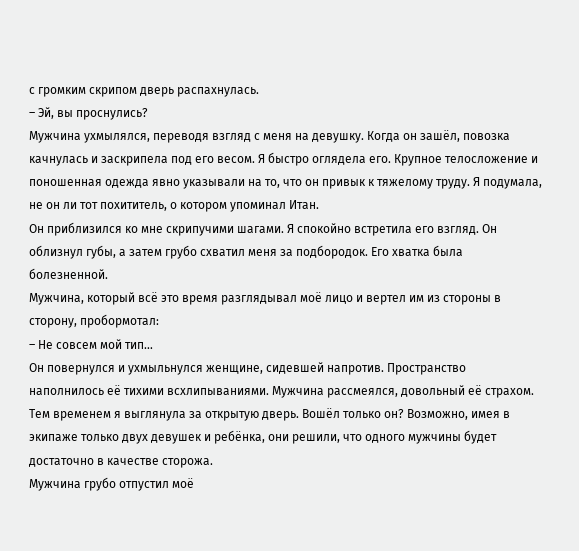с громким скрипом дверь распахнулась.
– Эй, вы проснулись?
Мужчина ухмылялся, переводя взгляд с меня на девушку. Когда он зашёл, повозка качнулась и заскрипела под его весом. Я быстро оглядела его. Крупное телосложение и поношенная одежда явно указывали на то, что он привык к тяжелому труду. Я подумала, не он ли тот похититель, о котором упоминал Итан.
Он приблизился ко мне скрипучими шагами. Я спокойно встретила его взгляд. Он облизнул губы, а затем грубо схватил меня за подбородок. Его хватка была болезненной.
Мужчина, который всё это время разглядывал моё лицо и вертел им из стороны в сторону, пробормотал:
– Не совсем мой тип…
Он повернулся и ухмыльнулся женщине, сидевшей напротив. Пространство наполнилось её тихими всхлипываниями. Мужчина рассмеялся, довольный её страхом. Тем временем я выглянула за открытую дверь. Вошёл только он? Возможно, имея в экипаже только двух девушек и ребёнка, они решили, что одного мужчины будет достаточно в качестве сторожа.
Мужчина грубо отпустил моё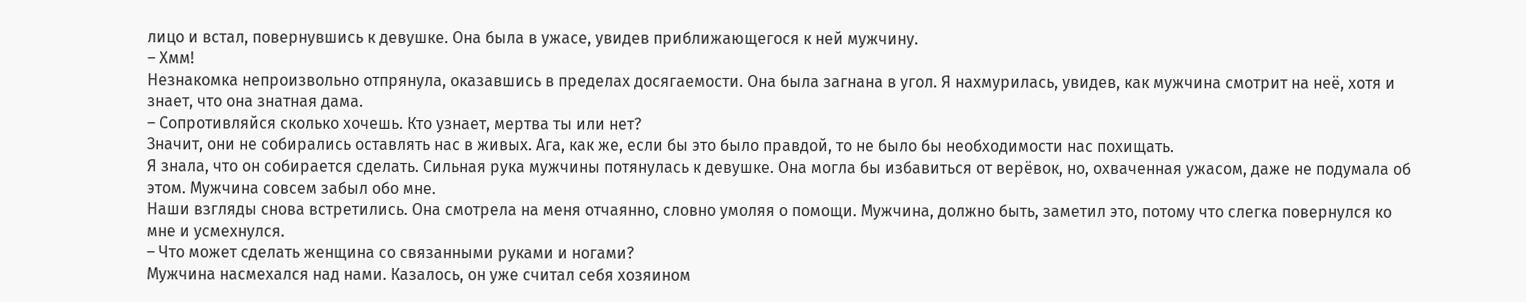лицо и встал, повернувшись к девушке. Она была в ужасе, увидев приближающегося к ней мужчину.
– Хмм!
Незнакомка непроизвольно отпрянула, оказавшись в пределах досягаемости. Она была загнана в угол. Я нахмурилась, увидев, как мужчина смотрит на неё, хотя и знает, что она знатная дама.
– Сопротивляйся сколько хочешь. Кто узнает, мертва ты или нет?
Значит, они не собирались оставлять нас в живых. Ага, как же, если бы это было правдой, то не было бы необходимости нас похищать.
Я знала, что он собирается сделать. Сильная рука мужчины потянулась к девушке. Она могла бы избавиться от верёвок, но, охваченная ужасом, даже не подумала об этом. Мужчина совсем забыл обо мне.
Наши взгляды снова встретились. Она смотрела на меня отчаянно, словно умоляя о помощи. Мужчина, должно быть, заметил это, потому что слегка повернулся ко мне и усмехнулся.
– Что может сделать женщина со связанными руками и ногами?
Мужчина насмехался над нами. Казалось, он уже считал себя хозяином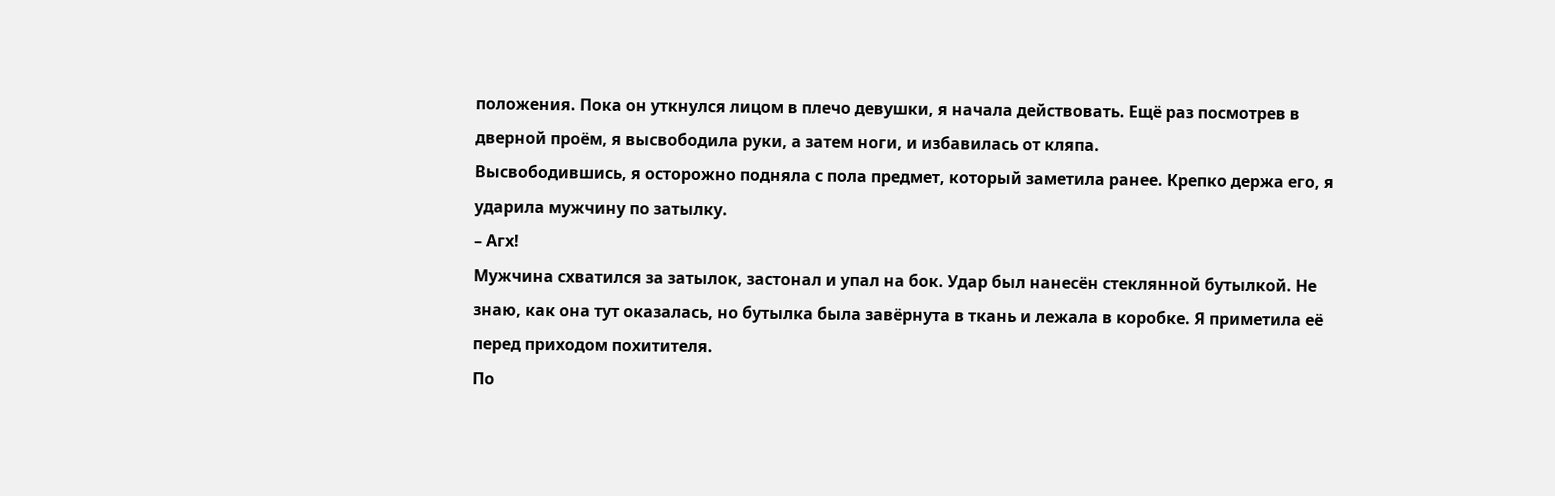положения. Пока он уткнулся лицом в плечо девушки, я начала действовать. Ещё раз посмотрев в дверной проём, я высвободила руки, а затем ноги, и избавилась от кляпа.
Высвободившись, я осторожно подняла с пола предмет, который заметила ранее. Крепко держа его, я ударила мужчину по затылку.
– Агх!
Мужчина схватился за затылок, застонал и упал на бок. Удар был нанесён стеклянной бутылкой. Не знаю, как она тут оказалась, но бутылка была завёрнута в ткань и лежала в коробке. Я приметила её перед приходом похитителя.
По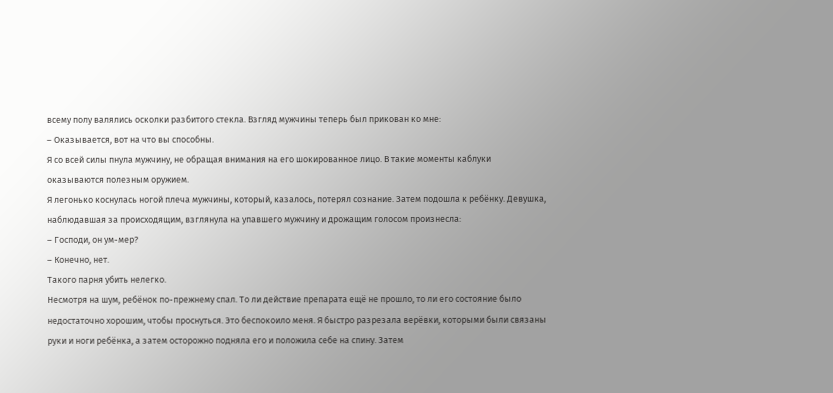всему полу валялись осколки разбитого стекла. Взгляд мужчины теперь был прикован ко мне:
– Оказывается, вот на что вы способны.
Я со всей силы пнула мужчину, не обращая внимания на его шокированное лицо. В такие моменты каблуки оказываются полезным оружием.
Я легонько коснулась ногой плеча мужчины, который, казалось, потерял сознание. Затем подошла к ребёнку. Девушка, наблюдавшая за происходящим, взглянула на упавшего мужчину и дрожащим голосом произнесла:
– Господи, он ум-мер?
– Конечно, нет.
Такого парня убить нелегко.
Несмотря на шум, ребёнок по-прежнему спал. То ли действие препарата ещё не прошло, то ли его состояние было недостаточно хорошим, чтобы проснуться. Это беспокоило меня. Я быстро разрезала верёвки, которыми были связаны руки и ноги ребёнка, а затем осторожно подняла его и положила себе на спину. Затем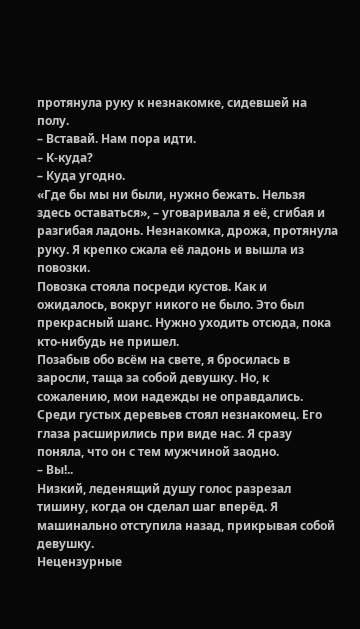протянула руку к незнакомке, сидевшей на полу.
– Вставай. Нам пора идти.
– К-куда?
– Куда угодно.
«Где бы мы ни были, нужно бежать. Нельзя здесь оставаться», – уговаривала я её, сгибая и разгибая ладонь. Незнакомка, дрожа, протянула руку. Я крепко сжала её ладонь и вышла из повозки.
Повозка стояла посреди кустов. Как и ожидалось, вокруг никого не было. Это был прекрасный шанс. Нужно уходить отсюда, пока кто-нибудь не пришел.
Позабыв обо всём на свете, я бросилась в заросли, таща за собой девушку. Но, к сожалению, мои надежды не оправдались. Среди густых деревьев стоял незнакомец. Его глаза расширились при виде нас. Я сразу поняла, что он с тем мужчиной заодно.
– Вы!..
Низкий, леденящий душу голос разрезал тишину, когда он сделал шаг вперёд. Я машинально отступила назад, прикрывая собой девушку.
Нецензурные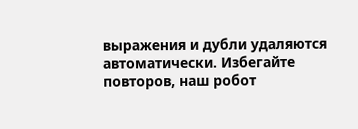выражения и дубли удаляются автоматически. Избегайте повторов, наш робот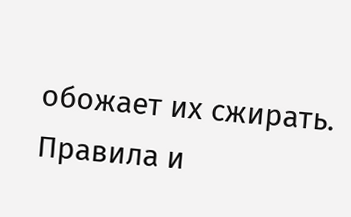обожает их сжирать. Правила и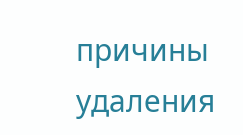причины удаления